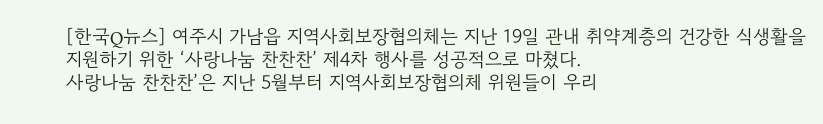[한국Q뉴스] 여주시 가남읍 지역사회보장협의체는 지난 19일 관내 취약계층의 건강한 식생활을 지원하기 위한 ‘사랑나눔 찬찬찬’ 제4차 행사를 성공적으로 마쳤다.
사랑나눔 찬찬찬’은 지난 5월부터 지역사회보장협의체 위원들이 우리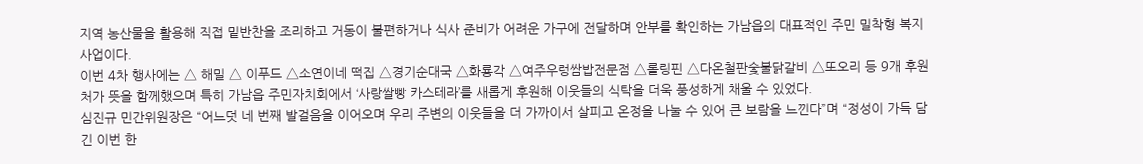지역 농산물을 활용해 직접 밑반찬을 조리하고 거동이 불편하거나 식사 준비가 어려운 가구에 전달하며 안부를 확인하는 가남읍의 대표적인 주민 밀착형 복지 사업이다.
이번 4차 행사에는 △ 해밀 △ 이푸드 △소연이네 떡집 △경기순대국 △화룡각 △여주우렁쌈밥전문점 △롤링핀 △다온철판숯불닭갈비 △또오리 등 9개 후원처가 뜻을 함께했으며 특히 가남읍 주민자치회에서 ‘사랑쌀빵 카스테라’를 새롭게 후원해 이웃들의 식탁을 더욱 풍성하게 채울 수 있었다.
심진규 민간위원장은 “어느덧 네 번째 발걸음을 이어오며 우리 주변의 이웃들을 더 가까이서 살피고 온정을 나눌 수 있어 큰 보람을 느낀다”며 “정성이 가득 담긴 이번 한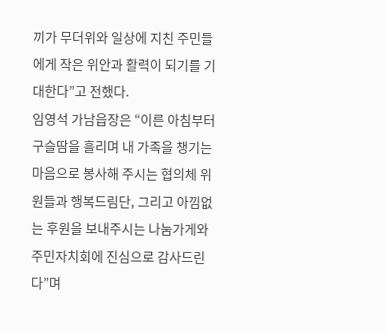끼가 무더위와 일상에 지친 주민들에게 작은 위안과 활력이 되기를 기대한다”고 전했다.
임영석 가남읍장은 “이른 아침부터 구슬땀을 흘리며 내 가족을 챙기는 마음으로 봉사해 주시는 협의체 위원들과 행복드림단, 그리고 아낌없는 후원을 보내주시는 나눔가게와 주민자치회에 진심으로 감사드린다”며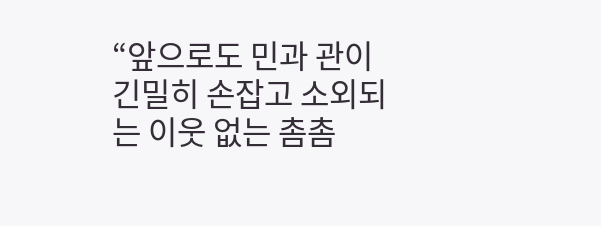“앞으로도 민과 관이 긴밀히 손잡고 소외되는 이웃 없는 촘촘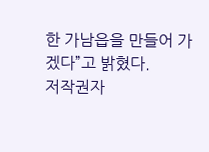한 가남읍을 만들어 가겠다”고 밝혔다.
저작권자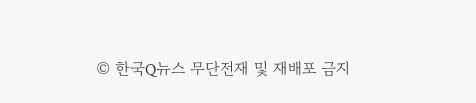© 한국Q뉴스 무단전재 및 재배포 금지